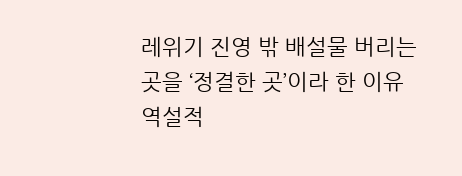레위기 진영 밖 배설물 버리는 곳을 ‘정결한 곳’이라 한 이유
역설적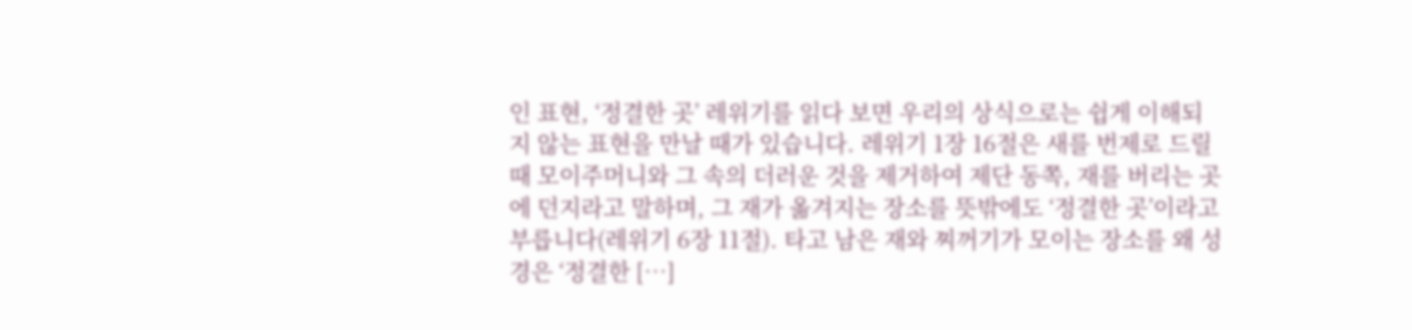인 표현, ‘정결한 곳’ 레위기를 읽다 보면 우리의 상식으로는 쉽게 이해되지 않는 표현을 만날 때가 있습니다. 레위기 1장 16절은 새를 번제로 드릴 때 모이주머니와 그 속의 더러운 것을 제거하여 제단 동쪽, 재를 버리는 곳에 던지라고 말하며, 그 재가 옮겨지는 장소를 뜻밖에도 ‘정결한 곳’이라고 부릅니다(레위기 6장 11절). 타고 남은 재와 찌꺼기가 모이는 장소를 왜 성경은 ‘정결한 […]